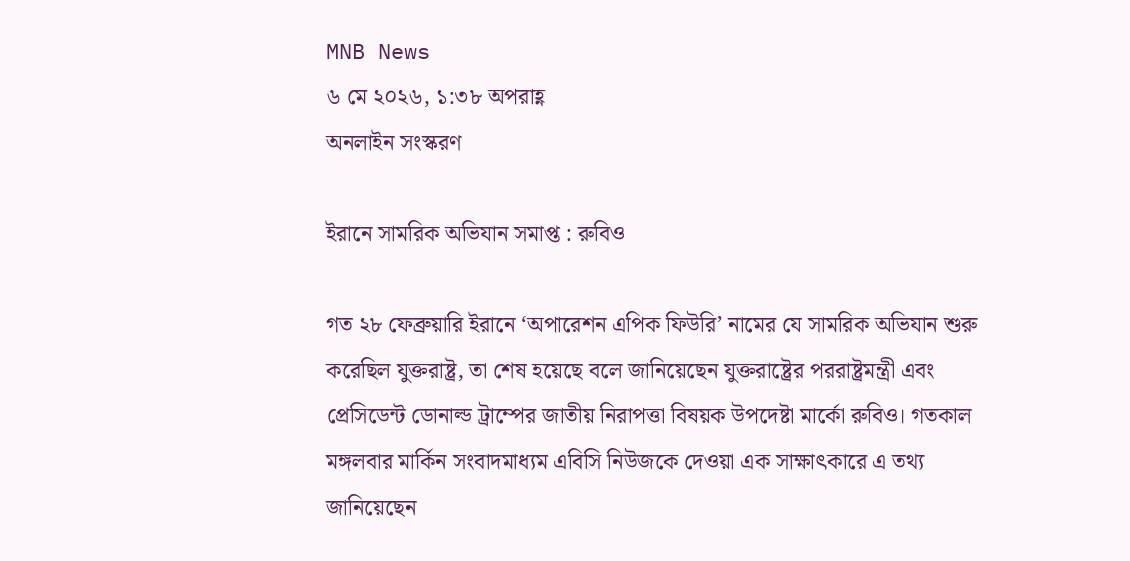MNB News
৬ মে ২০২৬, ১:৩৮ অপরাহ্ণ
অনলাইন সংস্করণ

ইরানে সামরিক অভিযান সমাপ্ত : রুবিও

গত ২৮ ফেব্রুয়ারি ইরানে ‘অপারেশন এপিক ফিউরি’ নামের যে সামরিক অভিযান শুরু করেছিল যুক্তরাষ্ট্র, তা শেষ হয়েছে বলে জানিয়েছেন যুক্তরাষ্ট্রের পররাষ্ট্রমন্ত্রী এবং প্রেসিডেন্ট ডোনাল্ড ট্রাম্পের জাতীয় নিরাপত্তা বিষয়ক উপদেষ্টা মার্কো রুবিও। গতকাল মঙ্গলবার মার্কিন সংবাদমাধ্যম এবিসি নিউজকে দেওয়া এক সাক্ষাৎকারে এ তথ্য জানিয়েছেন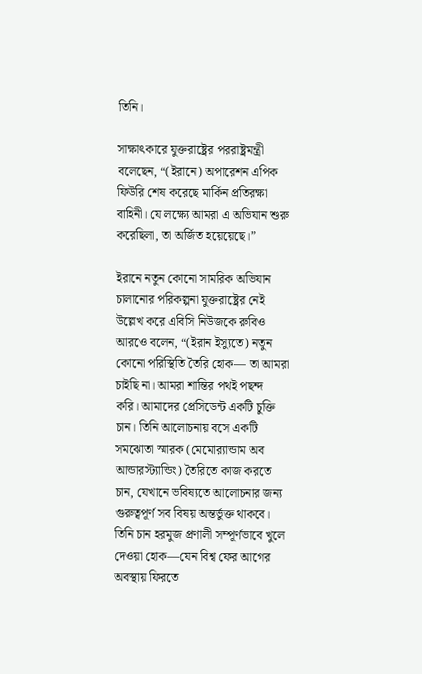তিনি।

সাক্ষাৎকারে যুক্তরাষ্ট্রের পররাষ্ট্রমন্ত্রী বলেছেন, “(ইরানে) অপারেশন এপিক ফিউরি শেষ করেছে মার্কিন প্রতিরক্ষা বাহিনী। যে লক্ষ্যে আমরা এ অভিযান শুরু করেছিলা, তা অর্জিত হয়েয়েছে।”

ইরানে নতুন কোনো সামরিক অভিযান চালানোর পরিকল্পনা যুক্তরাষ্ট্রের নেই উল্লেখ করে এবিসি নিউজকে রুবিও আরওে বলেন, “(ইরান ইস্যুতে) নতুন কোনো পরিস্থিতি তৈরি হোক— তা আমরা চাইছি না। আমরা শান্তির পথই পছন্দ করি। আমাদের প্রেসিডেন্ট একটি চুক্তি চান। তিনি আলোচনায় বসে একটি সমঝোতা স্মারক (মেমোর‌্যান্ডাম অব আন্ডারস্ট্যান্ডিং) তৈরিতে কাজ করতে চান, যেখানে ভবিষ্যতে আলোচনার জন্য গুরুত্বপূর্ণ সব বিষয় অন্তর্ভুক্ত থাকবে। তিনি চান হরমুজ প্রণালী সম্পূর্ণভাবে খুলে দেওয়া হোক—যেন বিশ্ব ফের আগের অবস্থায় ফিরতে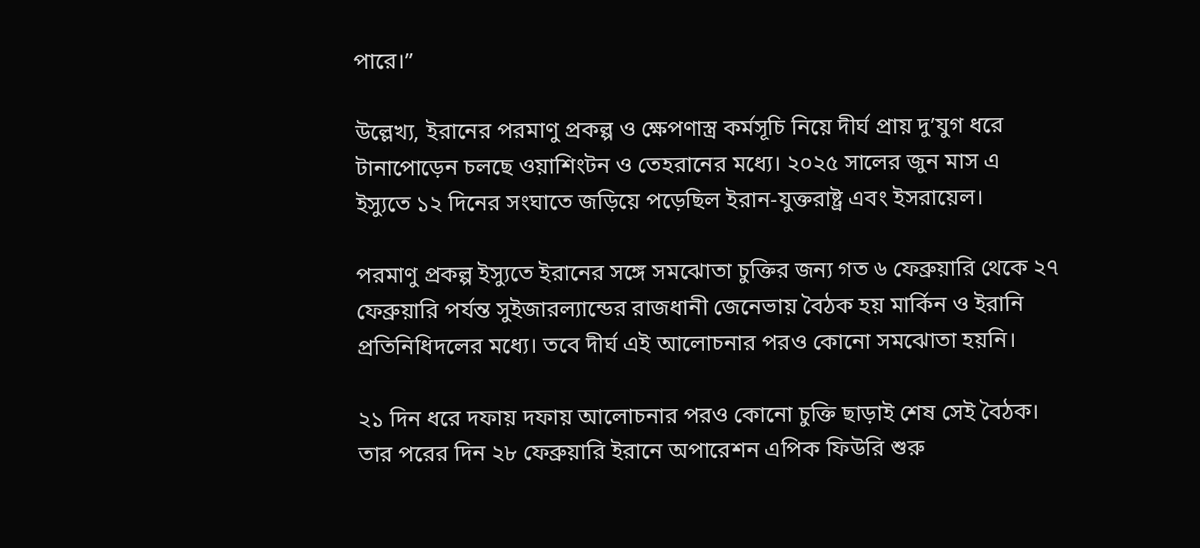পারে।”

উল্লেখ্য, ইরানের পরমাণু প্রকল্প ও ক্ষেপণাস্ত্র কর্মসূচি নিয়ে দীর্ঘ প্রায় দু’যুগ ধরে টানাপোড়েন চলছে ওয়াশিংটন ও তেহরানের মধ্যে। ২০২৫ সালের জুন মাস এ ইস্যুতে ১২ দিনের সংঘাতে জড়িয়ে পড়েছিল ইরান-যুক্তরাষ্ট্র এবং ইসরায়েল।

পরমাণু প্রকল্প ইস্যুতে ইরানের সঙ্গে সমঝোতা চুক্তির জন্য গত ৬ ফেব্রুয়ারি থেকে ২৭ ফেব্রুয়ারি পর্যন্ত সুইজারল্যান্ডের রাজধানী জেনেভায় বৈঠক হয় মার্কিন ও ইরানি প্রতিনিধিদলের মধ্যে। তবে দীর্ঘ এই আলোচনার পরও কোনো সমঝোতা হয়নি।

২১ দিন ধরে দফায় দফায় আলোচনার পরও কোনো চুক্তি ছাড়াই শেষ সেই বৈঠক। তার পরের দিন ২৮ ফেব্রুয়ারি ইরানে অপারেশন এপিক ফিউরি শুরু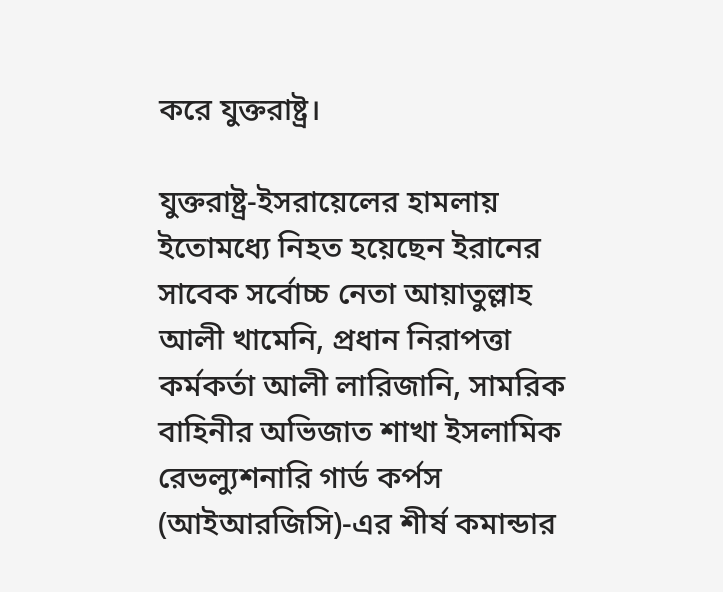করে যুক্তরাষ্ট্র।

যুক্তরাষ্ট্র-ইসরায়েলের হামলায় ইতোমধ্যে নিহত হয়েছেন ইরানের সাবেক সর্বোচ্চ নেতা আয়াতুল্লাহ আলী খামেনি, প্রধান নিরাপত্তা কর্মকর্তা আলী লারিজানি, সামরিক বাহিনীর অভিজাত শাখা ইসলামিক রেভল্যুশনারি গার্ড কর্পস (আইআরজিসি)-এর শীর্ষ কমান্ডার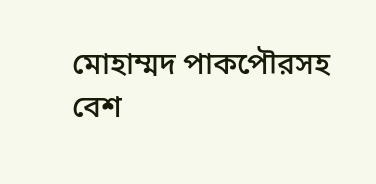মোহাম্মদ পাকপৌরসহ বেশ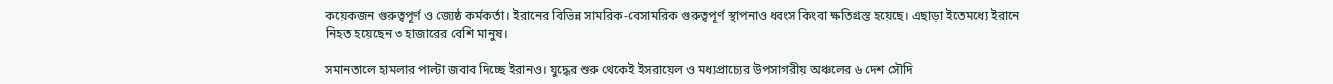কয়েকজন গুরুত্বপূর্ণ ও জ্যেষ্ঠ কর্মকর্তা। ইরানের বিভিন্ন সামরিক-বেসামরিক গুরুত্বপূর্ণ স্থাপনাও ধ্বংস কিংবা ক্ষতিগ্রস্ত হয়েছে। এছাড়া ইতেমধ্যে ইরানে নিহত হয়েছেন ৩ হাজারের বেশি মানুষ।

সমানতালে হামলার পাল্টা জবাব দিচ্ছে ইরানও। যুদ্ধের শুরু থেকেই ইসরায়েল ও মধ্যপ্রাচ্যের উপসাগরীয় অঞ্চলের ৬ দেশ সৌদি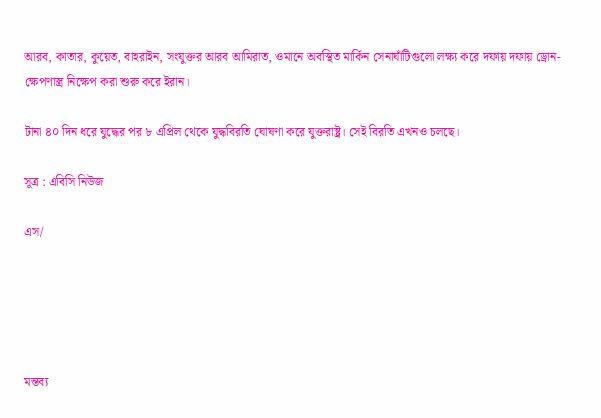আরব, কাতার, কুয়েত, বাহরাইন, সংযুক্তর আরব আমিরাত, ওমানে অবস্থিত মার্কিন সেনাঘাঁটিগুলো লক্ষ্য করে দফায় দফায় ড্রোন-ক্ষেপণাস্ত্র নিক্ষেপ করা শুরু করে ইরান।

টানা ৪০ দিন ধরে যুদ্ধের পর ৮ এপ্রিল থেকে যুদ্ধবিরতি ঘোষণা করে যুক্তরাষ্ট্র। সেই বিরতি এখনও চলছে।

সূত্র : এবিসি নিউজ

এস/





মন্তব্য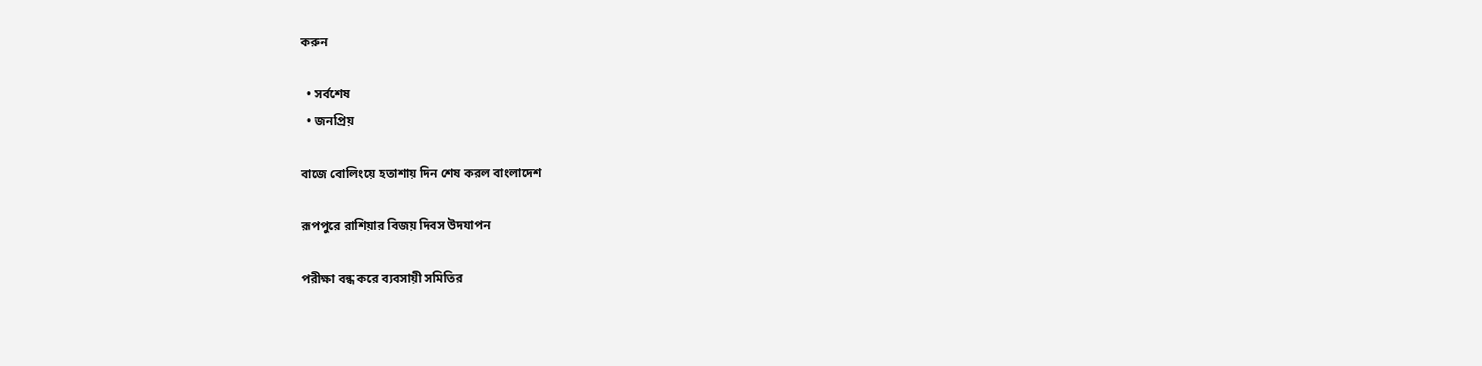করুন

  • সর্বশেষ
  • জনপ্রিয়

বাজে বোলিংয়ে হতাশায় দিন শেষ করল বাংলাদেশ

রূপপুরে রাশিয়ার বিজয় দিবস উদযাপন

পরীক্ষা বন্ধ করে ব্যবসায়ী সমিতির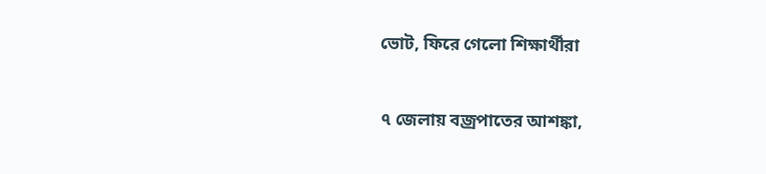ভোট, ফিরে গেলো শিক্ষার্থীরা

৭ জেলায় বজ্রপাতের আশঙ্কা,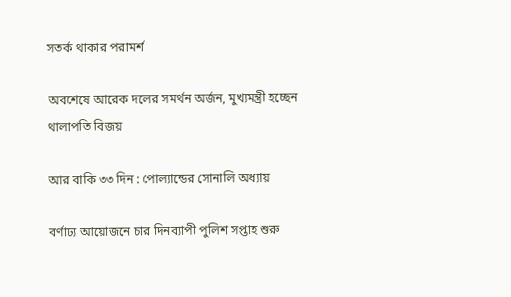সতর্ক থাকার পরামর্শ

অবশেষে আরেক দলের সমর্থন অর্জন, মুখ্যমন্ত্রী হচ্ছেন থালাপতি বিজয়

আর বাকি ৩৩ দিন : পোল্যান্ডের সোনালি অধ্যায়

বর্ণাঢ্য আয়োজনে চার দিনব্যাপী পুলিশ সপ্তাহ শুরু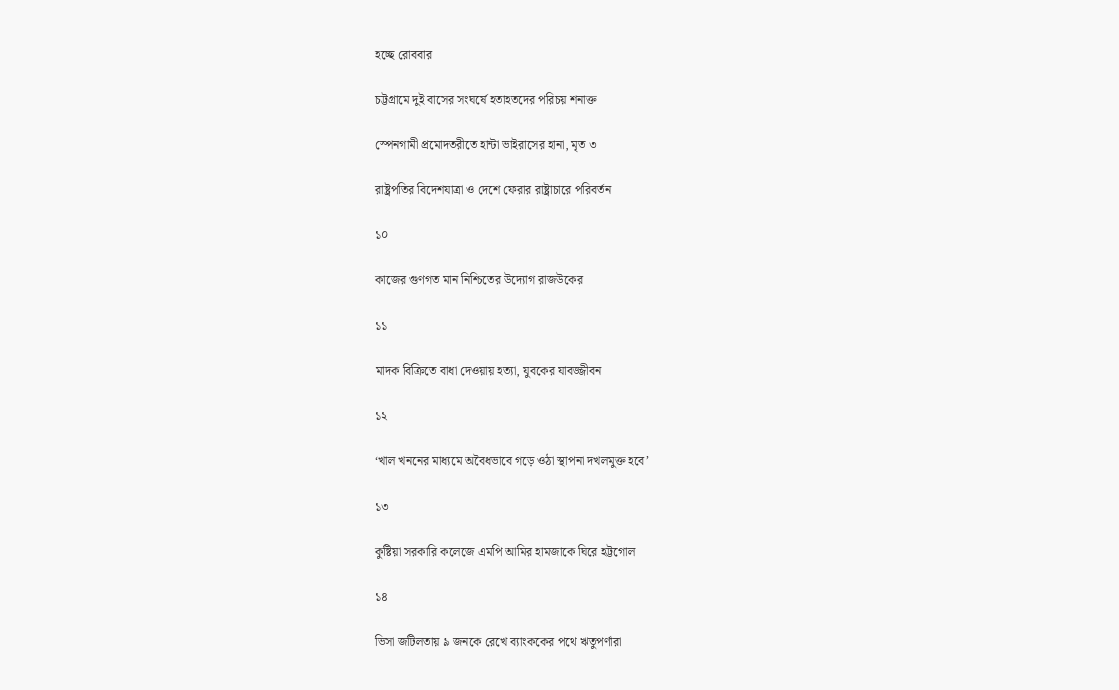হচ্ছে রোববার

চট্টগ্রামে দুই বাসের সংঘর্ষে হতাহতদের পরিচয় শনাক্ত

স্পেনগামী প্রমোদতরীতে হান্টা ভাইরাসের হানা, মৃত ৩

রাষ্ট্রপতির বিদেশযাত্রা ও দেশে ফেরার রাষ্ট্রাচারে পরিবর্তন

১০

কাজের গুণগত মান নিশ্চিতের উদ্যোগ রাজউকের

১১

মাদক বিক্রিতে বাধা দেওয়ায় হত্যা, যুবকের যাবজ্জীবন

১২

‘খাল খননের মাধ্যমে অবৈধভাবে গড়ে ওঠা স্থাপনা দখলমুক্ত হবে’

১৩

কুষ্টিয়া সরকারি কলেজে এমপি আমির হামজাকে ঘিরে হট্টগোল

১৪

ভিসা জটিলতায় ৯ জনকে রেখে ব্যাংককের পথে ঋতুপর্ণারা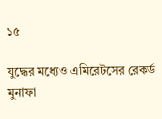১৫

যুদ্ধের মধ্যেও এমিরেটসের রেকর্ড মুনাফা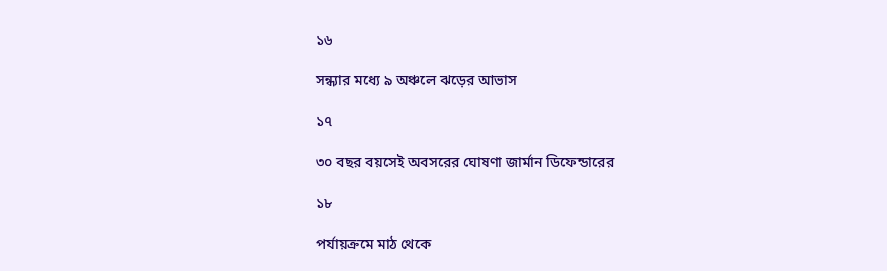১৬

সন্ধ্যার মধ্যে ৯ অঞ্চলে ঝড়ের আভাস

১৭

৩০ বছর বয়সেই অবসরের ঘোষণা জার্মান ডিফেন্ডারের

১৮

পর্যায়ক্রমে মাঠ থেকে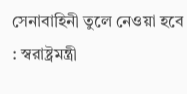সেনাবাহিনী তুলে নেওয়া হবে : স্বরাষ্ট্রমন্ত্রী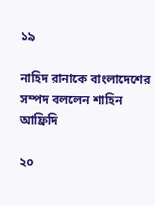১৯

নাহিদ রানাকে বাংলাদেশের সম্পদ বললেন শাহিন আফ্রিদি

২০